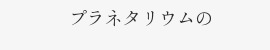プラネタリウムの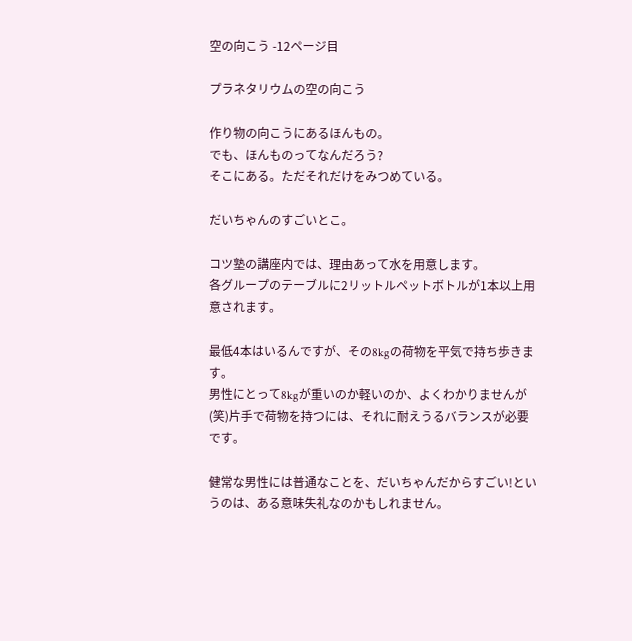空の向こう -12ページ目

プラネタリウムの空の向こう

作り物の向こうにあるほんもの。
でも、ほんものってなんだろう?
そこにある。ただそれだけをみつめている。

だいちゃんのすごいとこ。

コツ塾の講座内では、理由あって水を用意します。
各グループのテーブルに2リットルペットボトルが1本以上用意されます。

最低4本はいるんですが、その8kgの荷物を平気で持ち歩きます。
男性にとって8kgが重いのか軽いのか、よくわかりませんが(笑)片手で荷物を持つには、それに耐えうるバランスが必要です。

健常な男性には普通なことを、だいちゃんだからすごい!というのは、ある意味失礼なのかもしれません。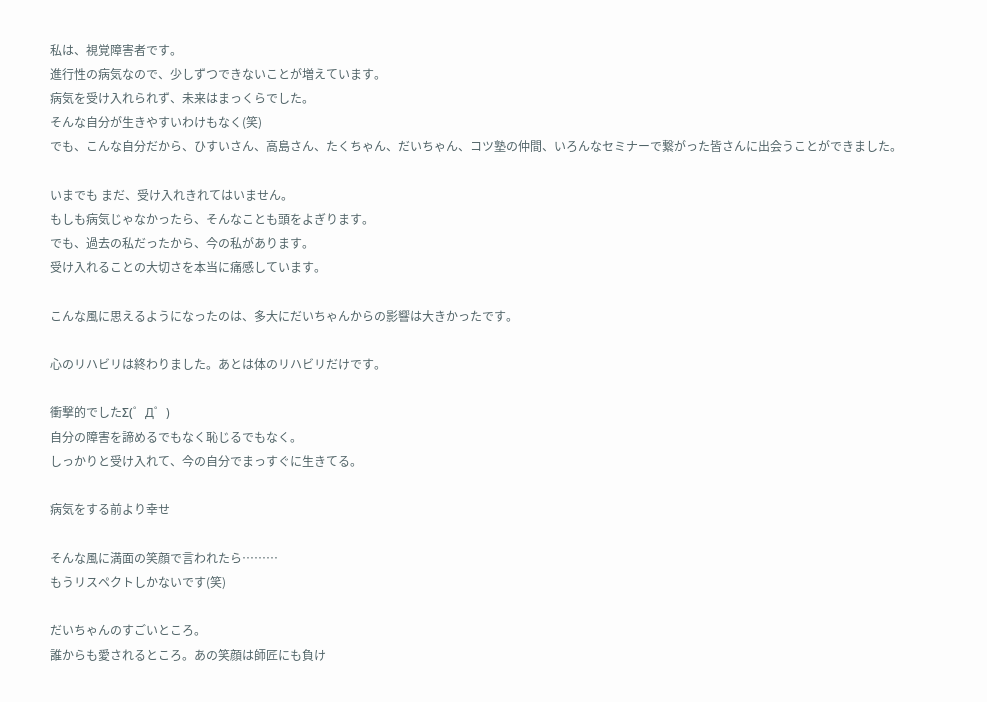私は、視覚障害者です。
進行性の病気なので、少しずつできないことが増えています。
病気を受け入れられず、未来はまっくらでした。
そんな自分が生きやすいわけもなく(笑)
でも、こんな自分だから、ひすいさん、高島さん、たくちゃん、だいちゃん、コツ塾の仲間、いろんなセミナーで繋がった皆さんに出会うことができました。

いまでも まだ、受け入れきれてはいません。
もしも病気じゃなかったら、そんなことも頭をよぎります。
でも、過去の私だったから、今の私があります。
受け入れることの大切さを本当に痛感しています。

こんな風に思えるようになったのは、多大にだいちゃんからの影響は大きかったです。

心のリハビリは終わりました。あとは体のリハビリだけです。

衝撃的でしたΣ(゜Д゜)
自分の障害を諦めるでもなく恥じるでもなく。
しっかりと受け入れて、今の自分でまっすぐに生きてる。

病気をする前より幸せ

そんな風に満面の笑顔で言われたら………
もうリスペクトしかないです(笑)

だいちゃんのすごいところ。
誰からも愛されるところ。あの笑顔は師匠にも負け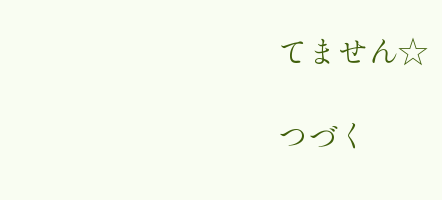てません☆

つづく